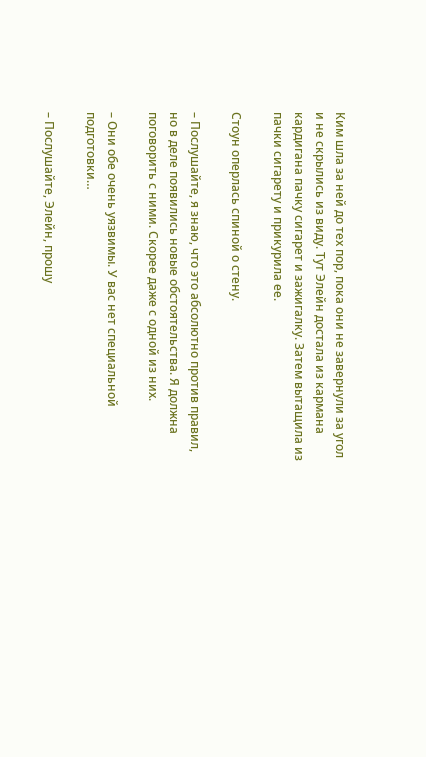Ким шла за ней до тех пор, пока они не завернули за угол и не скрылись из виду. Тут Элейн достала из кармана кардигана пачку сигарет и зажигалку. Затем вытащила из пачки сигарету и прикурила ее.

Стоун оперлась спиной о стену.

– Послушайте, я знаю, что это абсолютно против правил, но в деле появились новые обстоятельства. Я должна поговорить с ними. Скорее даже с одной из них.

– Они обе очень уязвимы. У вас нет специальной подготовки…

– Послушайте, Элейн, прошу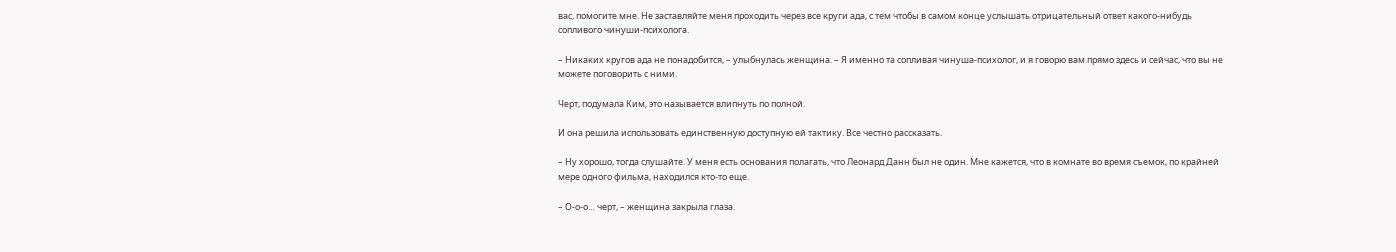вас, помогите мне. Не заставляйте меня проходить через все круги ада, с тем чтобы в самом конце услышать отрицательный ответ какого-нибудь сопливого чинуши-психолога.

– Никаких кругов ада не понадобится, – улыбнулась женщина. – Я именно та сопливая чинуша-психолог, и я говорю вам прямо здесь и сейчас, что вы не можете поговорить с ними.

Черт, подумала Ким, это называется влипнуть по полной.

И она решила использовать единственную доступную ей тактику. Все честно рассказать.

– Ну хорошо, тогда слушайте. У меня есть основания полагать, что Леонард Данн был не один. Мне кажется, что в комнате во время съемок, по крайней мере одного фильма, находился кто-то еще.

– О-о-о… черт, – женщина закрыла глаза.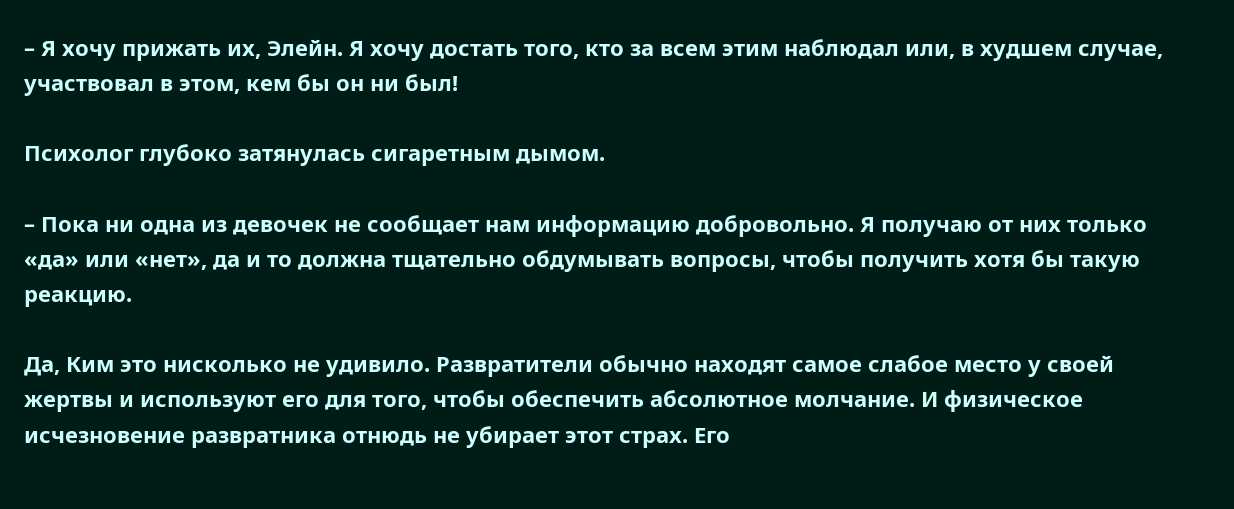– Я хочу прижать их, Элейн. Я хочу достать того, кто за всем этим наблюдал или, в худшем случае, участвовал в этом, кем бы он ни был!

Психолог глубоко затянулась сигаретным дымом.

– Пока ни одна из девочек не сообщает нам информацию добровольно. Я получаю от них только «да» или «нет», да и то должна тщательно обдумывать вопросы, чтобы получить хотя бы такую реакцию.

Да, Ким это нисколько не удивило. Развратители обычно находят самое слабое место у своей жертвы и используют его для того, чтобы обеспечить абсолютное молчание. И физическое исчезновение развратника отнюдь не убирает этот страх. Его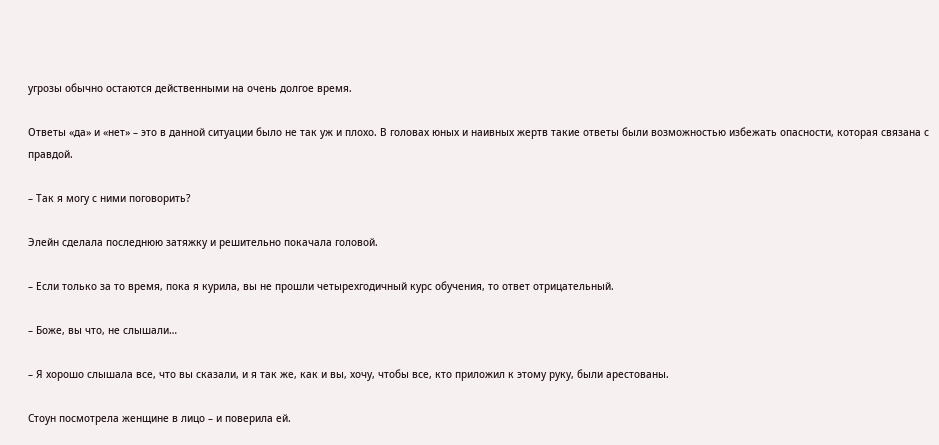угрозы обычно остаются действенными на очень долгое время.

Ответы «да» и «нет» – это в данной ситуации было не так уж и плохо. В головах юных и наивных жертв такие ответы были возможностью избежать опасности, которая связана с правдой.

– Так я могу с ними поговорить?

Элейн сделала последнюю затяжку и решительно покачала головой.

– Если только за то время, пока я курила, вы не прошли четырехгодичный курс обучения, то ответ отрицательный.

– Боже, вы что, не слышали…

– Я хорошо слышала все, что вы сказали, и я так же, как и вы, хочу, чтобы все, кто приложил к этому руку, были арестованы.

Стоун посмотрела женщине в лицо – и поверила ей.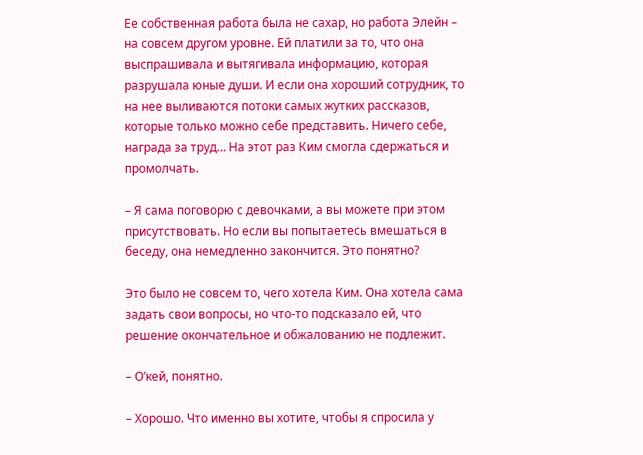Ее собственная работа была не сахар, но работа Элейн – на совсем другом уровне. Ей платили за то, что она выспрашивала и вытягивала информацию, которая разрушала юные души. И если она хороший сотрудник, то на нее выливаются потоки самых жутких рассказов, которые только можно себе представить. Ничего себе, награда за труд… На этот раз Ким смогла сдержаться и промолчать.

– Я сама поговорю с девочками, а вы можете при этом присутствовать. Но если вы попытаетесь вмешаться в беседу, она немедленно закончится. Это понятно?

Это было не совсем то, чего хотела Ким. Она хотела сама задать свои вопросы, но что-то подсказало ей, что решение окончательное и обжалованию не подлежит.

– О’кей, понятно.

– Хорошо. Что именно вы хотите, чтобы я спросила у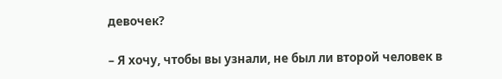девочек?

– Я хочу, чтобы вы узнали, не был ли второй человек в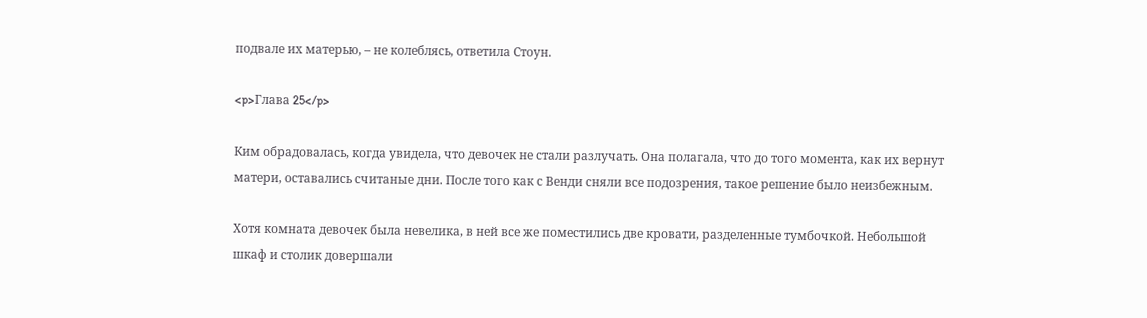подвале их матерью, – не колеблясь, ответила Стоун.

<p>Глава 25</p>

Ким обрадовалась, когда увидела, что девочек не стали разлучать. Она полагала, что до того момента, как их вернут матери, оставались считаные дни. После того как с Венди сняли все подозрения, такое решение было неизбежным.

Хотя комната девочек была невелика, в ней все же поместились две кровати, разделенные тумбочкой. Небольшой шкаф и столик довершали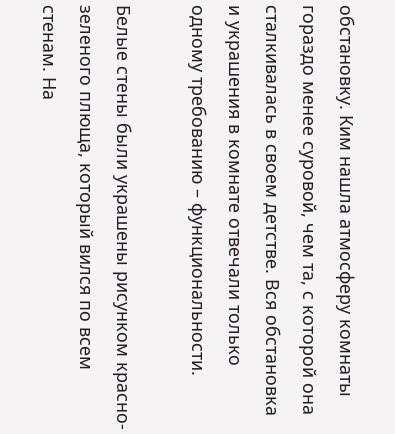обстановку. Ким нашла атмосферу комнаты гораздо менее суровой, чем та, с которой она сталкивалась в своем детстве. Вся обстановка и украшения в комнате отвечали только одному требованию – функциональности.

Белые стены были украшены рисунком красно-зеленого плюща, который вился по всем стенам. На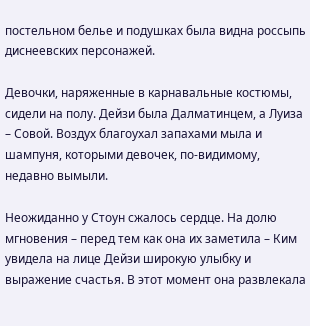постельном белье и подушках была видна россыпь диснеевских персонажей.

Девочки, наряженные в карнавальные костюмы, сидели на полу. Дейзи была Далматинцем, а Луиза – Совой. Воздух благоухал запахами мыла и шампуня, которыми девочек, по-видимому, недавно вымыли.

Неожиданно у Стоун сжалось сердце. На долю мгновения – перед тем как она их заметила – Ким увидела на лице Дейзи широкую улыбку и выражение счастья. В этот момент она развлекала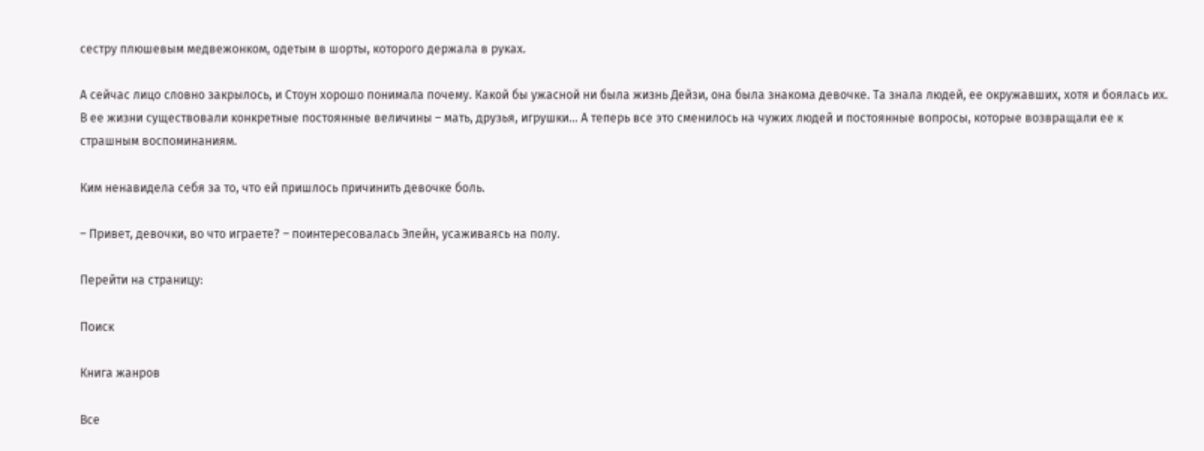сестру плюшевым медвежонком, одетым в шорты, которого держала в руках.

А сейчас лицо словно закрылось, и Стоун хорошо понимала почему. Какой бы ужасной ни была жизнь Дейзи, она была знакома девочке. Та знала людей, ее окружавших, хотя и боялась их. В ее жизни существовали конкретные постоянные величины – мать, друзья, игрушки… А теперь все это сменилось на чужих людей и постоянные вопросы, которые возвращали ее к страшным воспоминаниям.

Ким ненавидела себя за то, что ей пришлось причинить девочке боль.

– Привет, девочки, во что играете? – поинтересовалась Элейн, усаживаясь на полу.

Перейти на страницу:

Поиск

Книга жанров

Все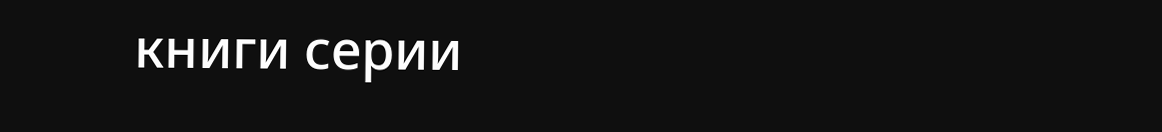книги серии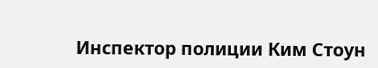Инспектор полиции Ким Стоун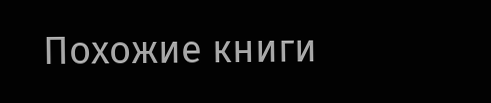Похожие книги